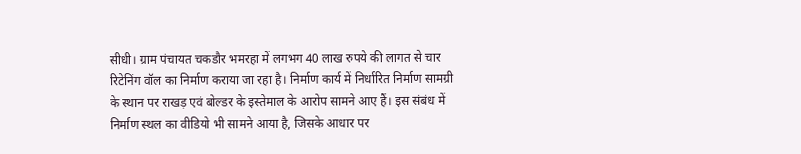सीधी। ग्राम पंचायत चकडौर भमरहा में लगभग 40 लाख रुपये की लागत से चार रिटेनिंग वॉल का निर्माण कराया जा रहा है। निर्माण कार्य में निर्धारित निर्माण सामग्री के स्थान पर राखड़ एवं बोल्डर के इस्तेमाल के आरोप सामने आए हैं। इस संबंध में निर्माण स्थल का वीडियो भी सामने आया है, जिसके आधार पर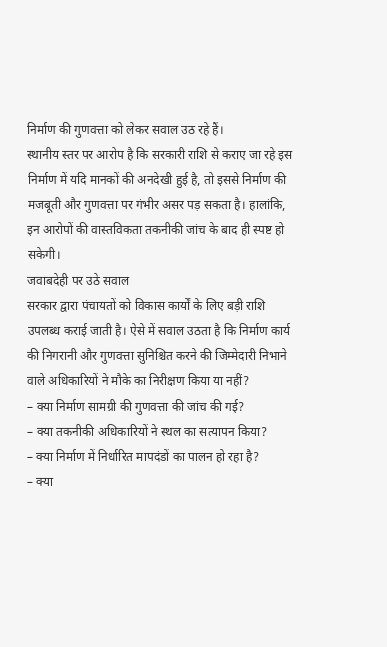निर्माण की गुणवत्ता को लेकर सवाल उठ रहे हैं।
स्थानीय स्तर पर आरोप है कि सरकारी राशि से कराए जा रहे इस निर्माण में यदि मानकों की अनदेखी हुई है, तो इससे निर्माण की मजबूती और गुणवत्ता पर गंभीर असर पड़ सकता है। हालांकि, इन आरोपों की वास्तविकता तकनीकी जांच के बाद ही स्पष्ट हो सकेगी।
जवाबदेही पर उठे सवाल
सरकार द्वारा पंचायतों को विकास कार्यों के लिए बड़ी राशि उपलब्ध कराई जाती है। ऐसे में सवाल उठता है कि निर्माण कार्य की निगरानी और गुणवत्ता सुनिश्चित करने की जिम्मेदारी निभाने वाले अधिकारियों ने मौके का निरीक्षण किया या नहीं?
– क्या निर्माण सामग्री की गुणवत्ता की जांच की गई?
– क्या तकनीकी अधिकारियों ने स्थल का सत्यापन किया?
– क्या निर्माण में निर्धारित मापदंडों का पालन हो रहा है?
– क्या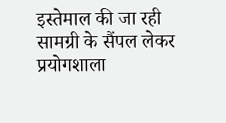इस्तेमाल की जा रही सामग्री के सैंपल लेकर प्रयोगशाला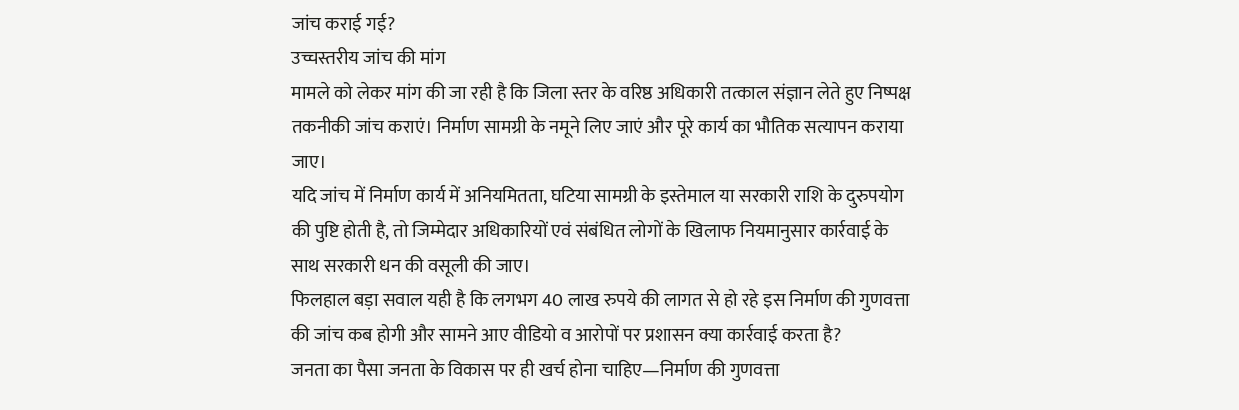जांच कराई गई?
उच्चस्तरीय जांच की मांग
मामले को लेकर मांग की जा रही है कि जिला स्तर के वरिष्ठ अधिकारी तत्काल संज्ञान लेते हुए निष्पक्ष तकनीकी जांच कराएं। निर्माण सामग्री के नमूने लिए जाएं और पूरे कार्य का भौतिक सत्यापन कराया जाए।
यदि जांच में निर्माण कार्य में अनियमितता, घटिया सामग्री के इस्तेमाल या सरकारी राशि के दुरुपयोग की पुष्टि होती है, तो जिम्मेदार अधिकारियों एवं संबंधित लोगों के खिलाफ नियमानुसार कार्रवाई के साथ सरकारी धन की वसूली की जाए।
फिलहाल बड़ा सवाल यही है कि लगभग 40 लाख रुपये की लागत से हो रहे इस निर्माण की गुणवत्ता की जांच कब होगी और सामने आए वीडियो व आरोपों पर प्रशासन क्या कार्रवाई करता है?
जनता का पैसा जनता के विकास पर ही खर्च होना चाहिए—निर्माण की गुणवत्ता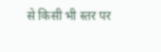से किसी भी स्तर पर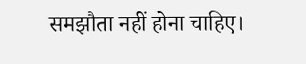समझौता नहीं होना चाहिए।